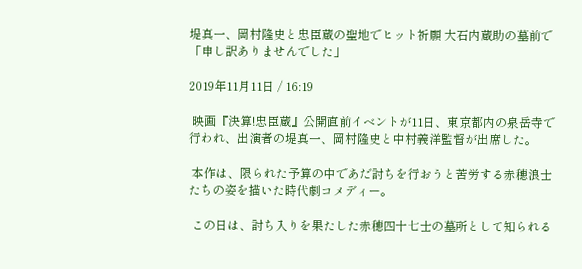堤真一、岡村隆史と忠臣蔵の聖地でヒット祈願 大石内蔵助の墓前で「申し訳ありませんでした」

2019年11月11日 / 16:19

 映画『決算!忠臣蔵』公開直前イベントが11日、東京都内の泉岳寺で行われ、出演者の堤真一、岡村隆史と中村義洋監督が出席した。

 本作は、限られた予算の中であだ討ちを行おうと苦労する赤穂浪士たちの姿を描いた時代劇コメディー。

 この日は、討ち入りを果たした赤穂四十七士の墓所として知られる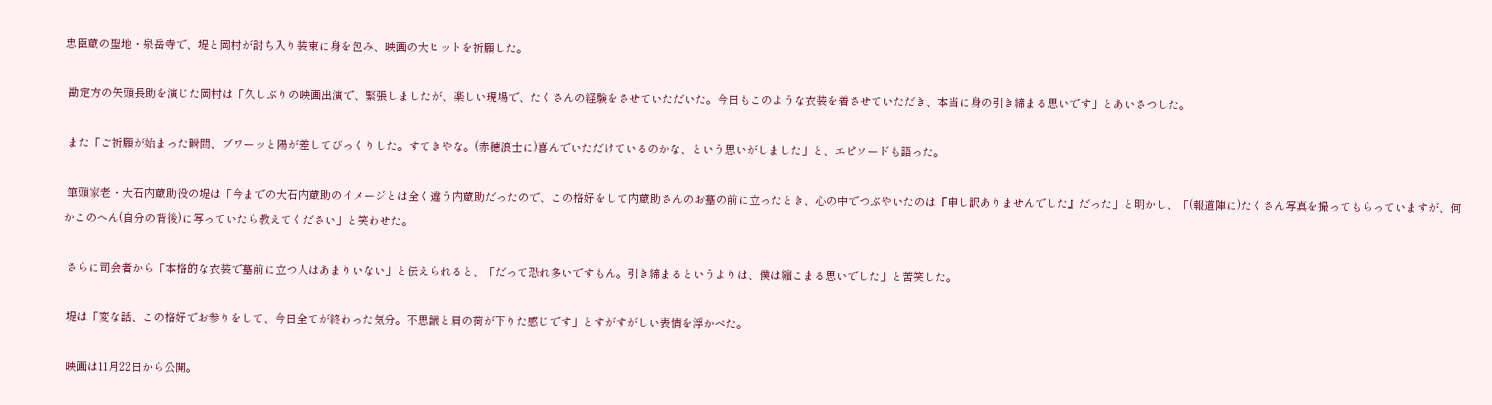忠臣蔵の聖地・泉岳寺で、堤と岡村が討ち入り装束に身を包み、映画の大ヒットを祈願した。

 勘定方の矢頭長助を演じた岡村は「久しぶりの映画出演で、緊張しましたが、楽しい現場で、たくさんの経験をさせていただいた。今日もこのような衣装を着させていただき、本当に身の引き締まる思いです」とあいさつした。

 また「ご祈願が始まった瞬間、ブワーッと陽が差してびっくりした。すてきやな。(赤穂浪士に)喜んでいただけているのかな、という思いがしました」と、エピソードも語った。

 筆頭家老・大石内蔵助役の堤は「今までの大石内蔵助のイメージとは全く違う内蔵助だったので、この格好をして内蔵助さんのお墓の前に立ったとき、心の中でつぶやいたのは『申し訳ありませんでした』だった」と明かし、「(報道陣に)たくさん写真を撮ってもらっていますが、何かこのへん(自分の背後)に写っていたら教えてください」と笑わせた。

 さらに司会者から「本格的な衣装で墓前に立つ人はあまりいない」と伝えられると、「だって恐れ多いですもん。引き締まるというよりは、僕は縮こまる思いでした」と苦笑した。

 堤は「変な話、この格好でお参りをして、今日全てが終わった気分。不思議と肩の荷が下りた感じです」とすがすがしい表情を浮かべた。

 映画は11月22日から公開。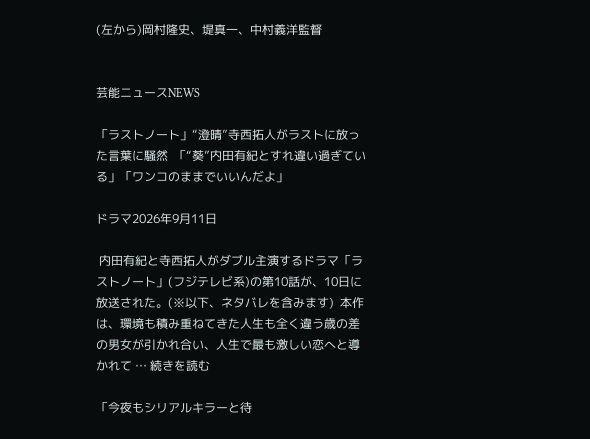(左から)岡村隆史、堤真一、中村義洋監督


芸能ニュースNEWS

「ラストノート」“澄晴”寺西拓人がラストに放った言葉に騒然  「“葵”内田有紀とすれ違い過ぎている」「ワンコのままでいいんだよ」

ドラマ2026年9月11日

 内田有紀と寺西拓人がダブル主演するドラマ「ラストノート」(フジテレビ系)の第10話が、10日に放送された。(※以下、ネタバレを含みます)  本作は、環境も積み重ねてきた人生も全く違う歳の差の男女が引かれ合い、人生で最も激しい恋へと導かれて … 続きを読む

「今夜もシリアルキラーと待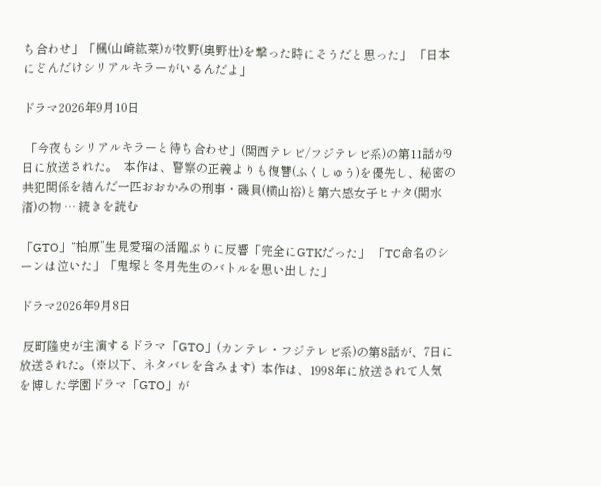ち合わせ」「楓(山崎紘菜)が牧野(奥野壮)を撃った時にそうだと思った」 「日本にどんだけシリアルキラーがいるんだよ」

ドラマ2026年9月10日

 「今夜もシリアルキラーと待ち合わせ」(関西テレビ/フジテレビ系)の第11話が9日に放送された。  本作は、警察の正義よりも復讐(ふくしゅう)を優先し、秘密の共犯関係を結んだ一匹おおかみの刑事・磯貝(横山裕)と第六感女子ヒナタ(関水渚)の物 … 続きを読む

「GTO」“柏原”生見愛瑠の活躍ぶりに反響「完全にGTKだった」 「TC命名のシーンは泣いた」「鬼塚と冬月先生のバトルを思い出した」

ドラマ2026年9月8日

 反町隆史が主演するドラマ「GTO」(カンテレ・フジテレビ系)の第8話が、7日に放送された。(※以下、ネタバレを含みます)  本作は、1998年に放送されて人気を博した学園ドラマ「GTO」が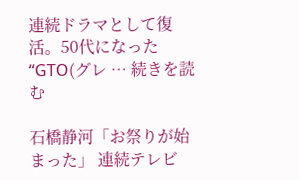連続ドラマとして復活。50代になった“GTO(グレ … 続きを読む

石橋静河「お祭りが始まった」 連続テレビ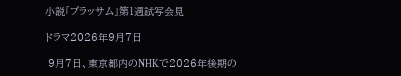小説「ブラッサム」第1週試写会見

ドラマ2026年9月7日

 9月7日、東京都内のNHKで2026年後期の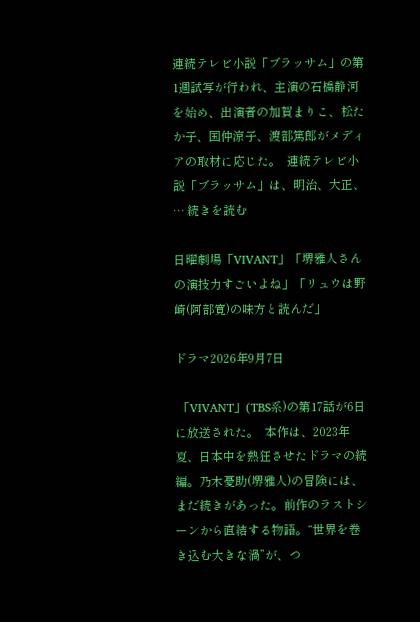連続テレビ小説「ブラッサム」の第1週試写が行われ、主演の石橋静河を始め、出演者の加賀まりこ、松たか子、国仲涼子、渡部篤郎がメディアの取材に応じた。  連続テレビ小説「ブラッサム」は、明治、大正、 … 続きを読む

日曜劇場「VIVANT」「堺雅人さんの演技力すごいよね」「リュウは野崎(阿部寛)の味方と読んだ」

ドラマ2026年9月7日

 「VIVANT」(TBS系)の第17話が6日に放送された。  本作は、2023年夏、日本中を熱狂させたドラマの続編。乃木憂助(堺雅人)の冒険には、まだ続きがあった。前作のラストシーンから直結する物語。“世界を巻き込む大きな渦”が、つ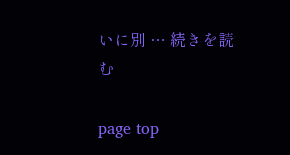いに別 … 続きを読む

page top